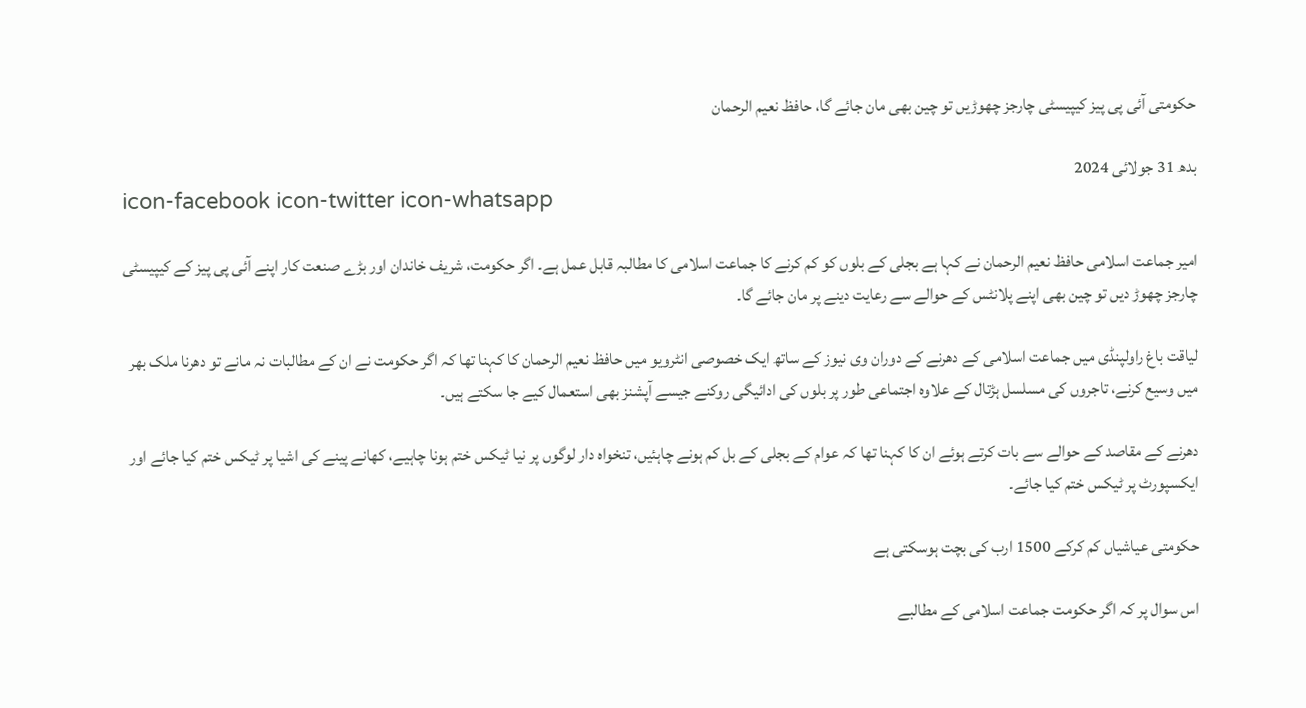حکومتی آئی پی پیز کیپیسٹی چارجز چھوڑیں تو چین بھی مان جائے گا، حافظ نعیم الرحمان

بدھ 31 جولائی 2024
icon-facebook icon-twitter icon-whatsapp

امیر جماعت اسلامی حافظ نعیم الرحمان نے کہا ہے بجلی کے بلوں کو کم کرنے کا جماعت اسلامی کا مطالبہ قابل عمل ہے۔ اگر حکومت، شریف خاندان اور بڑے صنعت کار اپنے آئی پی پیز کے کیپیسٹی چارجز چھوڑ دیں تو چین بھی اپنے پلانٹس کے حوالے سے رعایت دینے پر مان جائے گا۔

لیاقت باغ راولپنڈی میں جماعت اسلامی کے دھرنے کے دوران وی نیوز کے ساتھ ایک خصوصی انٹرویو میں حافظ نعیم الرحمان کا کہنا تھا کہ اگر حکومت نے ان کے مطالبات نہ مانے تو دھرنا ملک بھر میں وسیع کرنے، تاجروں کی مسلسل ہڑتال کے علاوہ اجتماعی طور پر بلوں کی ادائیگی روکنے جیسے آپشنز بھی استعمال کیے جا سکتے ہیں۔

دھرنے کے مقاصد کے حوالے سے بات کرتے ہوئے ان کا کہنا تھا کہ عوام کے بجلی کے بل کم ہونے چاہئیں، تنخواہ دار لوگوں پر نیا ٹیکس ختم ہونا چاہیے، کھانے پینے کی اشیا پر ٹیکس ختم کیا جائے اور ایکسپورٹ پر ٹیکس ختم کیا جائے۔

حکومتی عیاشیاں کم کرکے 1500 ارب کی بچت ہوسکتی ہے

اس سوال پر کہ اگر حکومت جماعت اسلامی کے مطالبے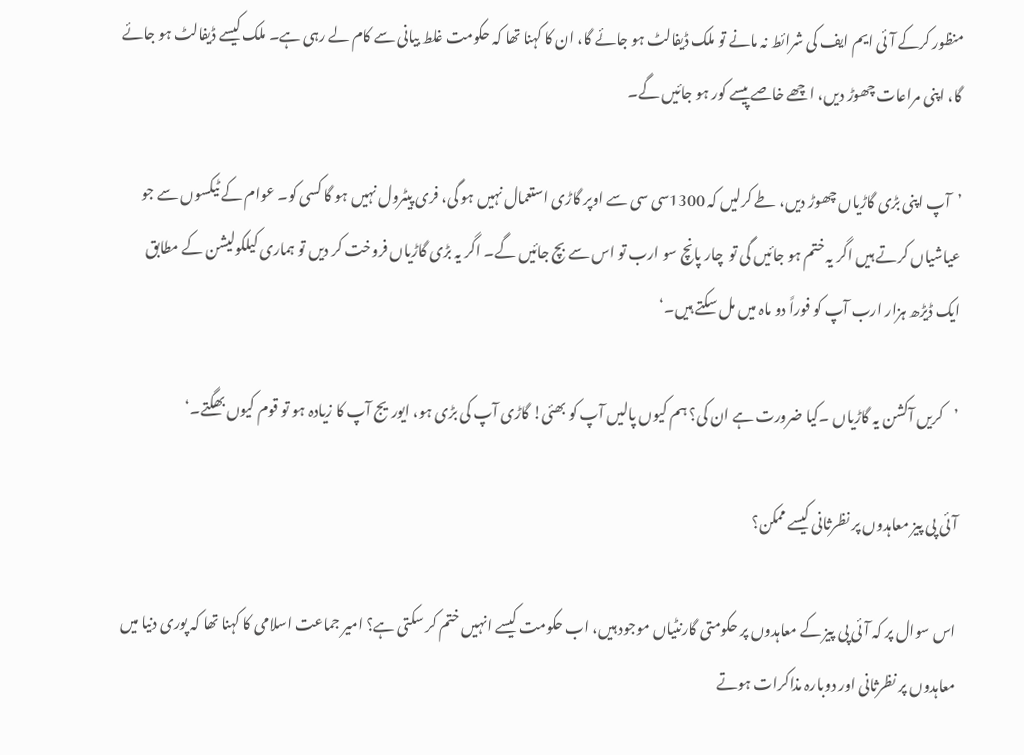منظور کرکے آئی ایم ایف کی شرائط نہ مانے تو ملک ڈیفالٹ ہو جائے گا، ان کا کہنا تھا کہ حکومت غلط بیانی سے کام لے رہی ہے۔ ملک کیسے ڈیفالٹ ہو جائے گا، اپنی مراعات چھوڑ دیں، اچھے خاصے پیسے کور ہو جائیں گے۔

’آپ اپنی بڑی گاڑیاں چھوڑ دیں، طے کرلیں کہ 1300سی سی سے اوپر گاڑی استعمال نہیں ہو گی، فری پیٹرول نہیں ہو گا کسی کو۔ عوام کے ٹیکسوں سے جو عیاشیاں کرتے ہیں اگر یہ ختم ہو جائیں گی تو  چار پانچ سو ارب تو اس سے بچ جائیں گے۔ اگر یہ بڑی گاڑیاں فروخت کر دیں تو ہماری کیلکولیشن کے مطابق ایک ڈیڑھ ہزار ارب آپ کو فوراً دو ماہ میں مل سکتے ہیں۔‘

’کریں آکشن یہ گاڑیاں ۔کیا ضرورت ہے ان کی؟ ہم کیوں پالیں آپ کو بھئی! گاڑی آپ کی بڑی ہو، ایوریج آپ کا زیادہ ہو تو قوم کیوں بھگتے۔‘

آئی پی پیز معاہدوں پر نظرثانی کیسے ممکن؟

اس سوال پر کہ آئی پی پیز کے معاہدوں پر حکومتی گارنٹیاں موجود ہیں، اب حکومت کیسے انہیں ختم کر سکتی ہے؟ امیر جماعت اسلامی کا کہنا تھا کہ پوری دنیا میں معاہدوں پر نظرثانی اور دوبارہ مذاکرات ہوتے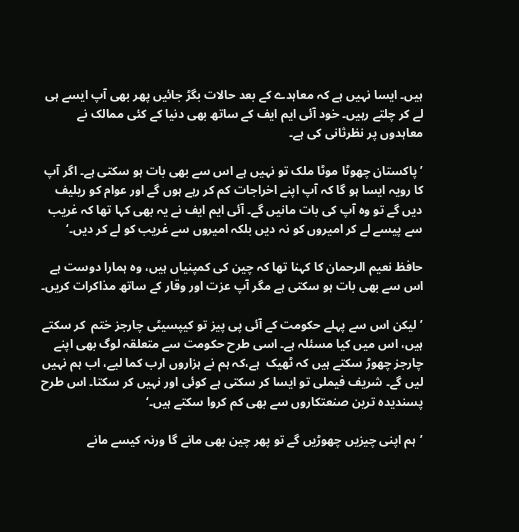ہیں۔ ایسا نہیں ہے کہ معاہدے کے بعد حالات بگڑ جائیں پھر بھی آپ ایسے ہی لے کر چلتے رہیں۔ خود آئی ایم ایف کے ساتھ بھی دنیا کے کئی ممالک نے معاہدوں پر نظرثانی کی ہے۔

’پاکستان چھوٹا موٹا ملک تو نہیں ہے اس سے بھی بات ہو سکتی ہے۔ اگر آپ کا رویہ ایسا ہو گا کہ آپ اپنے اخراجات کم کر رہے ہوں گے اور عوام کو ریلیف دیں گے تو وہ آپ کی بات مانیں گے۔ آئی ایم ایف نے یہ بھی کہا تھا کہ غریب سے پیسے لے کر امیروں کو نہ دیں بلکہ امیروں سے غریب کو لے کر دیں۔‘

حافظ نعیم الرحمان کا کہنا تھا کہ چین کی کمپنیاں ہیں، وہ ہمارا دوست ہے اس سے بھی بات ہو سکتی ہے مگر آپ عزت اور وقار کے ساتھ مذاکرات کریں۔

’لیکن اس سے پہلے حکومت کے آئی پی پیز تو کیپسیٹی چارجز ختم  کر سکتے ہیں، اس میں کیا مسئلہ ہے۔ اسی طرح حکومت سے متعلقہ لوگ بھی اپنے چارجز چھوڑ سکتے ہیں کہ ٹھیک  ہے،کہ ہم نے ہزاروں ارب کما لیے، اب ہم نہیں لیں گے۔ شریف فیملی تو ایسا کر سکتی ہے کوئی اور نہیں کر سکتا۔ اس طرح پسندیدہ ترین صنعتکاروں سے بھی کم کروا سکتے ہیں۔‘

’ہم اپنی چیزیں چھوڑیں گے تو پھر چین بھی مانے گا ورنہ کیسے مانے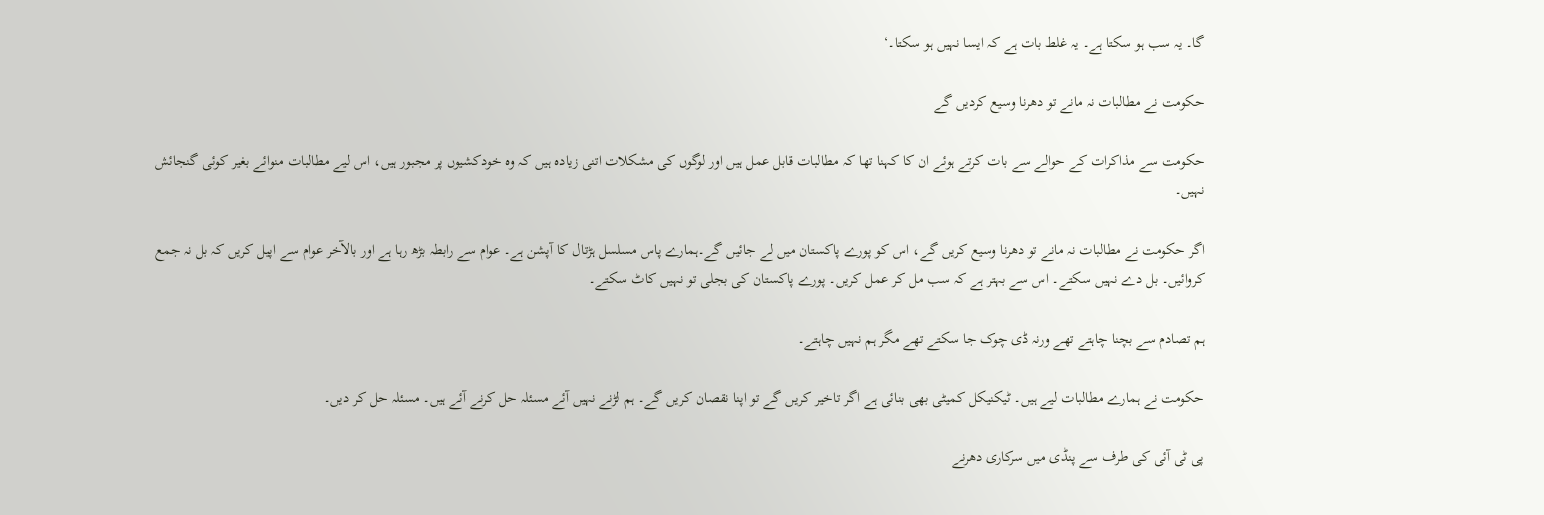گا۔ یہ سب ہو سکتا ہے۔ یہ غلط بات ہے کہ ایسا نہیں ہو سکتا۔‘

حکومت نے مطالبات نہ مانے تو دھرنا وسیع کردیں گے

حکومت سے مذاکرات کے حوالے سے بات کرتے ہوئے ان کا کہنا تھا کہ مطالبات قابل عمل ہیں اور لوگوں کی مشکلات اتنی زیادہ ہیں کہ وہ خودکشیوں پر مجبور ہیں، اس لیے مطالبات منوائے بغیر کوئی گنجائش نہیں۔

اگر حکومت نے مطالبات نہ مانے تو دھرنا وسیع کریں گے، اس کو پورے پاکستان میں لے جائیں گے۔ہمارے پاس مسلسل ہڑتال کا آپشن ہے۔ عوام سے رابطہ بڑھ رہا ہے اور بالآخر عوام سے اپیل کریں کہ بل نہ جمع کروائیں۔ بل دے نہیں سکتے۔ اس سے بہتر ہے کہ سب مل کر عمل کریں۔ پورے پاکستان کی بجلی تو نہیں کاٹ سکتے۔

ہم تصادم سے بچنا چاہتے تھے ورنہ ڈی چوک جا سکتے تھے مگر ہم نہیں چاہتے۔

حکومت نے ہمارے مطالبات لیے ہیں۔ ٹیکنیکل کمیٹی بھی بنائی ہے اگر تاخیر کریں گے تو اپنا نقصان کریں گے۔ ہم لڑنے نہیں آئے مسئلہ حل کرنے آئے ہیں۔ مسئلہ حل کر دیں۔

پی ٹی آئی کی طرف سے پنڈی میں سرکاری دھرنے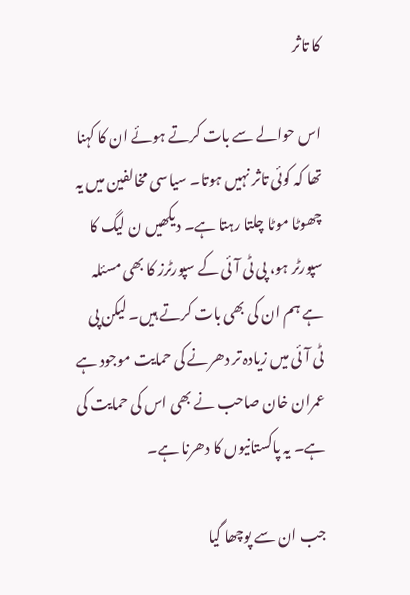کا تاثر

اس حوالے سے بات کرتے ہوئے ان کا کہنا تھا کہ کوئی تاثر نہیں ہوتا۔ سیاسی مخالفین میں یہ چھوٹا موٹا چلتا رہتا ہے۔ دیکھیں ن لیگ کا سپورٹر ہو، پی ٹی آئی کے سپورٹرز کا بھی مسئلہ ہے ہم ان کی بھی بات کرتے ہیں۔ لیکن پی ٹی آئی میں زیادہ تر دھرنے کی حمایت موجود ہے عمران خان صاحب نے بھی اس کی حمایت کی ہے۔ یہ پاکستانیوں کا دھرنا ہے۔

جب ان سے پوچھا گیا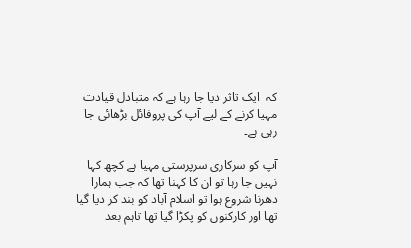کہ  ایک تاثر دیا جا رہا ہے کہ متبادل قیادت مہیا کرنے کے لیے آپ کی پروفائل بڑھائی جا رہی ہے۔

آپ کو سرکاری سرپرستی مہیا ہے کچھ کہا نہیں جا رہا تو ان کا کہنا تھا کہ جب ہمارا دھرنا شروع ہوا تو اسلام آباد کو بند کر دیا گیا تھا اور کارکنوں کو پکڑا گیا تھا تاہم بعد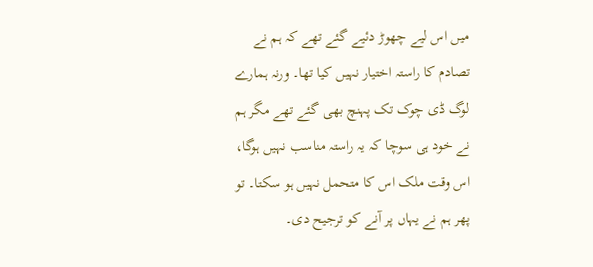میں اس لیے چھوڑ دئیے گئے تھے کہ ہم نے تصادم کا راستہ اختیار نہیں کیا تھا۔ ورنہ ہمارے لوگ ڈی چوک تک پہنچ بھی گئے تھے مگر ہم نے خود ہی سوچا کہ یہ راستہ مناسب نہیں ہوگا، اس وقت ملک اس کا متحمل نہیں ہو سکتا۔ تو پھر ہم نے یہاں پر آنے کو ترجیح دی۔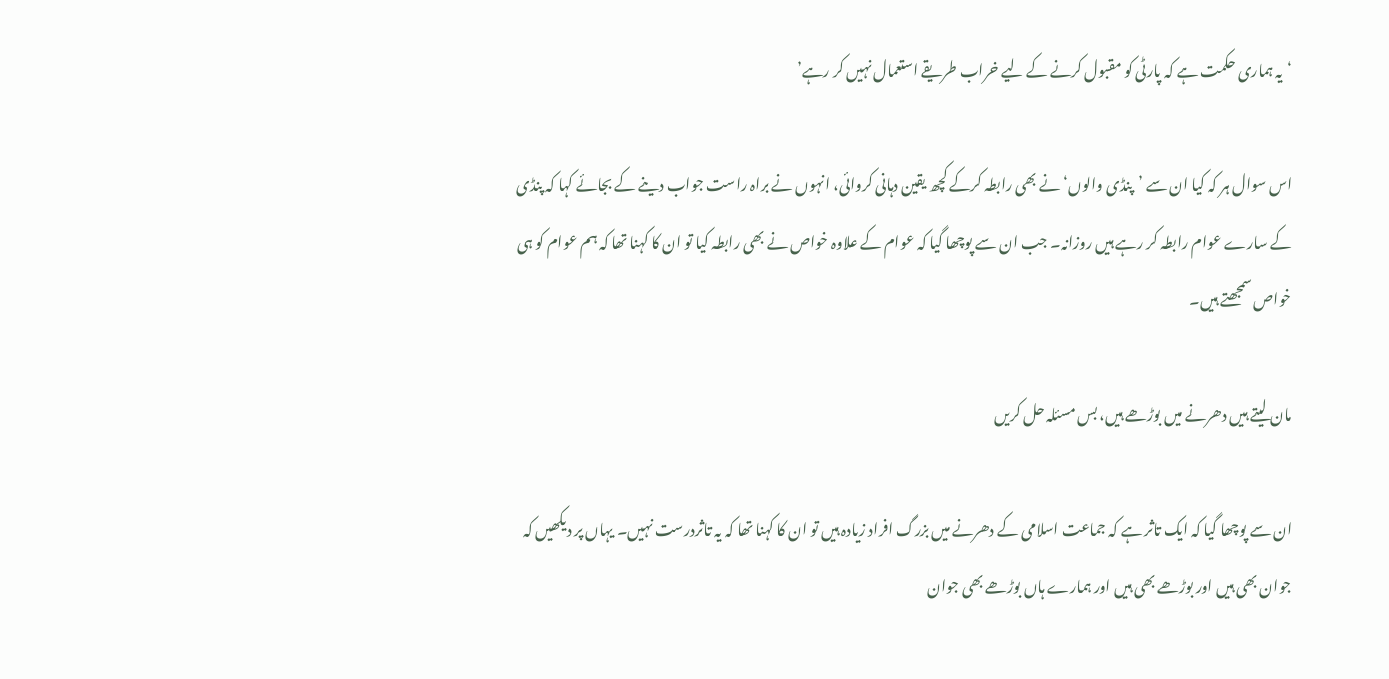‘یہ ہماری حکمت ہے کہ پارٹی کو مقبول کرنے کے لیے خراب طریقے استعمال نہیں کر رہے’

اس سوال ہر کہ کیا ان سے ’پنڈی والوں‘ نے بھی رابطہ کرکے کچھ یقین دہانی کروائی، انہوں نے براہ راست جواب دینے کے بجائے کہا کہ پنڈی کے سارے عوام رابطہ کر رہے ہیں روزانہ۔ جب ان سے پوچھا گیا کہ عوام کے علاوہ خواص نے بھی رابطہ کیا تو ان کا کہنا تھا کہ ہم عوام کو ہی خواص سمجھتے ہیں۔

مان لیتے ہیں دھرنے میں بوڑھے ہیں، بس مسئلہ حل کریں

ان سے پوچھا گیا کہ ایک تاثر ہے کہ جماعت اسلامی کے دھرنے میں بزرگ افراد زیادہ ہیں تو ان کا کہنا تھا کہ یہ تاثردرست نہیں۔ یہاں پر دیکھیں کہ جوان بھی ہیں اور بوڑھے بھی ہیں اور ہمارے ہاں بوڑھے بھی جوان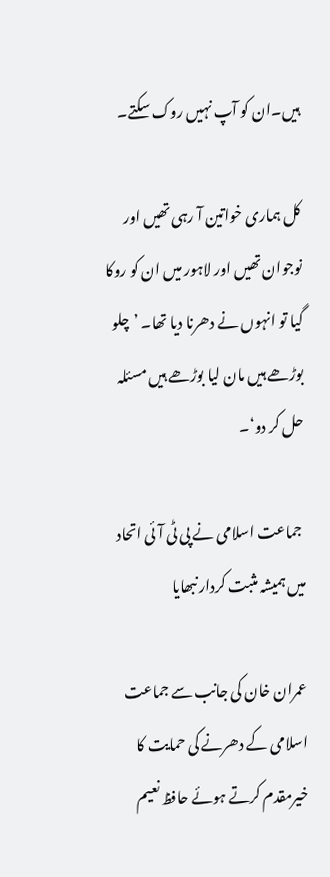ہیں۔ان کو آپ نہیں روک سکتے۔

کل ہماری خواتین آ رہی تھیں اور نوجوان تھیں اور لاہور میں ان کو روکا گیا تو انہوں نے دھرنا دیا تھا۔ ’چلو بوڑھے ہیں مان لیا بوڑھے ہیں مسئلہ حل کر دو‘۔

 جماعت اسلامی نے پی ٹی آئی اتحاد میں ہمیشہ مثبت کردار نبھایا

عمران خان کی جانب سے جماعت اسلامی کے دھرنے کی حمایت کا خیرمقدم کرتے ہوئے حافظ نعیم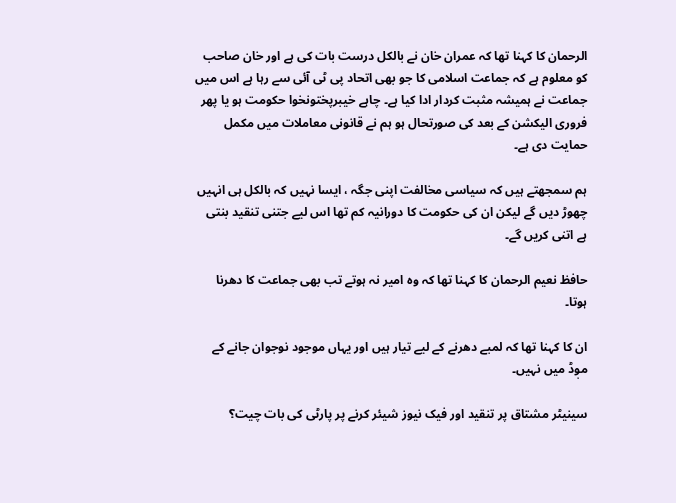الرحمان کا کہنا تھا کہ عمران خان نے بالکل درست بات کی ہے اور خان صاحب کو معلوم ہے کہ جماعت اسلامی کا جو بھی اتحاد پی ٹی آئی سے رہا ہے اس میں جماعت نے ہمیشہ مثبت کردار ادا کیا ہے۔ چاہے خیبرپختونخوا حکومت ہو یا پھر فروری الیکشن کے بعد کی صورتحال ہو ہم نے قانونی معاملات میں مکمل حمایت دی ہے۔

ہم سمجھتے ہیں کہ سیاسی مخالفت اپنی جگہ ، ایسا نہیں کہ بالکل ہی انہیں چھوڑ دیں گے لیکن ان کی حکومت کا دورانیہ کم تھا اس لیے جتنی تنقید بنتی ہے اتنی کریں گے۔

حافظ نعیم الرحمان کا کہنا تھا کہ وہ امیر نہ ہوتے تب بھی جماعت کا دھرنا ہوتا۔

ان کا کہنا تھا کہ لمبے دھرنے کے لیے تیار ہیں اور یہاں موجود نوجوان جانے کے موٖڈ میں نہیں۔

سینیٹر مشتاق پر تنقید اور فیک نیوز شیئر کرنے پر پارٹی کی بات چیت؟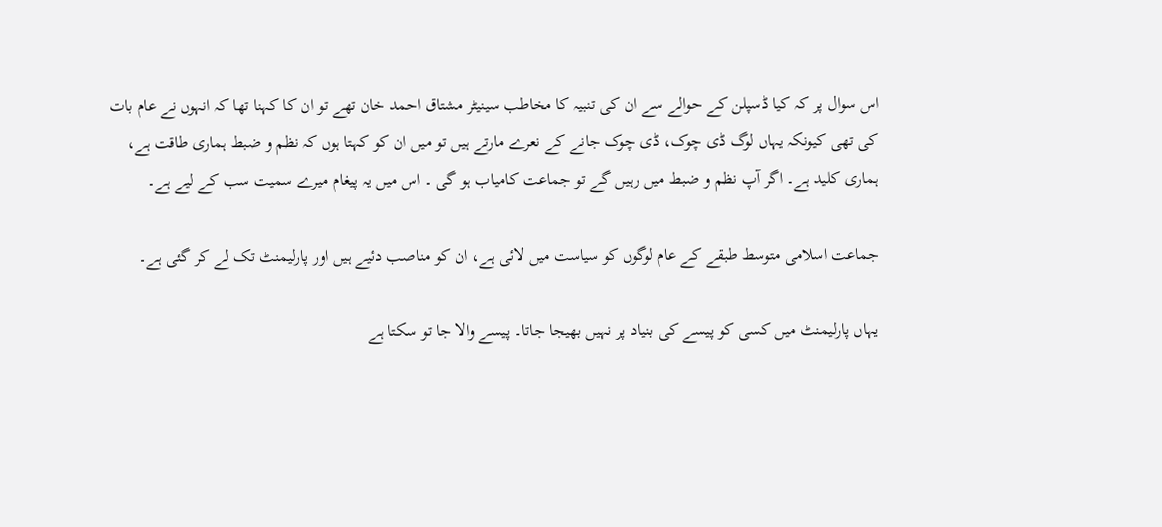اس سوال پر کہ کیا ڈسپلن کے حوالے سے ان کی تنبیہ کا مخاطب سینیٹر مشتاق احمد خان تھے تو ان کا کہنا تھا کہ انہوں نے عام بات کی تھی کیونکہ یہاں لوگ ڈی چوک، ڈی چوک جانے کے نعرے مارتے ہیں تو میں ان کو کہتا ہوں کہ نظم و ضبط ہماری طاقت ہے، ہماری کلید ہے۔ اگر آپ نظم و ضبط میں رہیں گے تو جماعت کامیاب ہو گی ۔ اس میں یہ پیغام میرے سمیت سب کے لیے ہے۔

جماعت اسلامی متوسط طبقے کے عام لوگوں کو سیاست میں لائی ہے، ان کو مناصب دئیے ہیں اور پارلیمنٹ تک لے کر گئی ہے۔

یہاں پارلیمنٹ میں کسی کو پیسے کی بنیاد پر نہیں بھیجا جاتا۔ پیسے والا جا تو سکتا ہے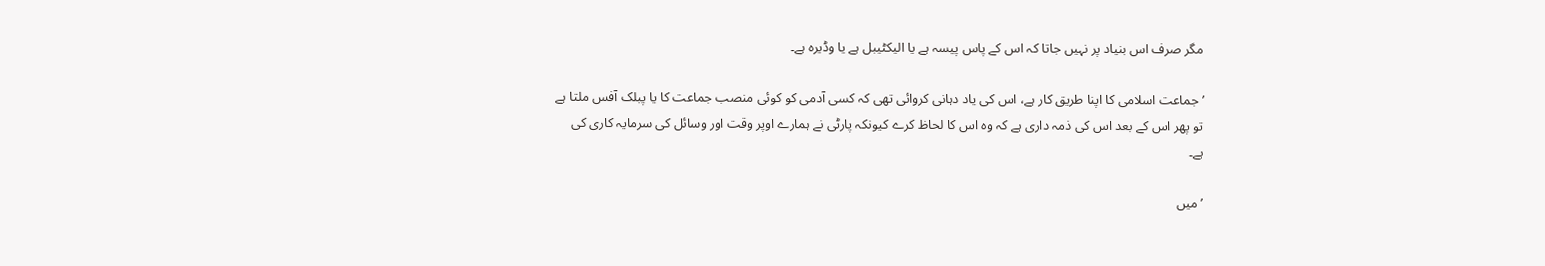مگر صرف اس بنیاد پر نہیں جاتا کہ اس کے پاس پیسہ ہے یا الیکٹیبل ہے یا وڈیرہ ہے۔

’ جماعت اسلامی کا اپنا طریق کار ہے، اس کی یاد دہانی کروائی تھی کہ کسی آدمی کو کوئی منصب جماعت کا یا پبلک آفس ملتا ہے تو پھر اس کے بعد اس کی ذمہ داری ہے کہ وہ اس کا لحاظ کرے کیونکہ پارٹی نے ہمارے اوپر وقت اور وسائل کی سرمایہ کاری کی ہے۔

’میں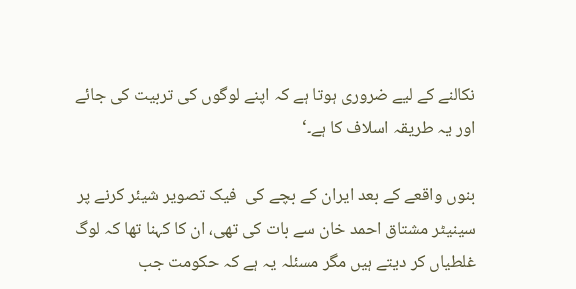نکالنے کے لیے ضروری ہوتا ہے کہ اپنے لوگوں کی تربیت کی جائے اور یہ طریقہ اسلاف کا ہے۔‘

بنوں واقعے کے بعد ایران کے بچے کی  فیک تصویر شیئر کرنے پر سینیٹر مشتاق احمد خان سے بات کی تھی، ان کا کہنا تھا کہ لوگ غلطیاں کر دیتے ہیں مگر مسئلہ یہ ہے کہ حکومت جب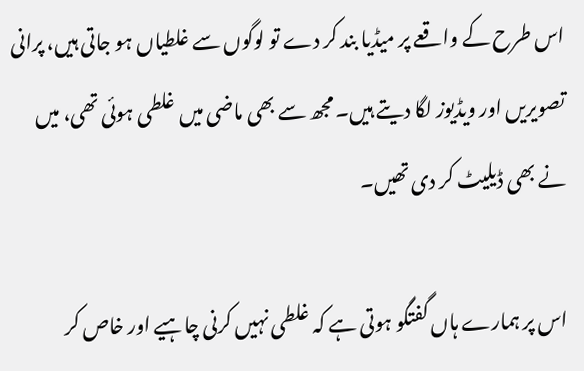اس طرح کے واقعے پر میڈیا بند کر دے تو لوگوں سے غلطیاں ہو جاتی ہیں، پرانی تصویریں اور ویڈیوز لگا دیتے ہیں۔ مجھ سے بھی ماضی میں غلطی ہوئی تھی، میں نے بھی ڈیلیٹ کر دی تھیں۔

اس پر ہمارے ہاں گفتگو ہوتی ہے کہ غلطی نہیں کرنی چاہیے اور خاص کر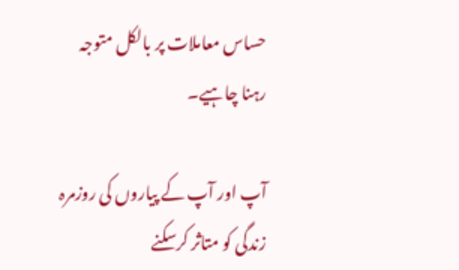حساس معاملات پر بالکل متوجہ رہنا چاہیے۔

آپ اور آپ کے پیاروں کی روزمرہ زندگی کو متاثر کرسکنے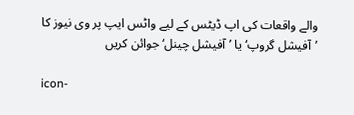والے واقعات کی اپ ڈیٹس کے لیے واٹس ایپ پر وی نیوز کا ’آفیشل گروپ‘ یا ’آفیشل چینل‘ جوائن کریں

icon-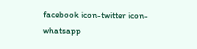facebook icon-twitter icon-whatsapp